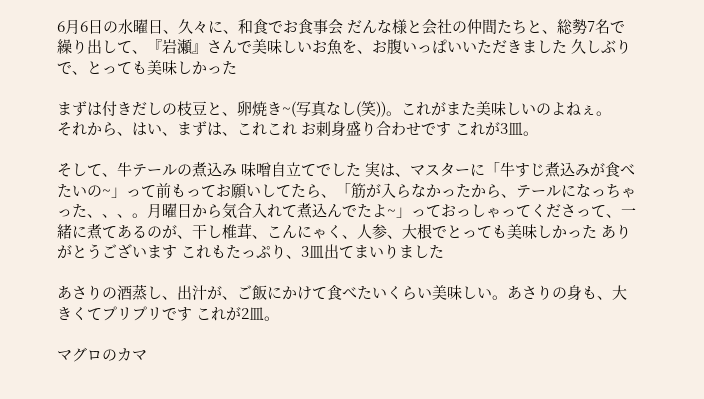6月6日の水曜日、久々に、和食でお食事会 だんな様と会社の仲間たちと、総勢7名で繰り出して、『岩瀬』さんで美味しいお魚を、お腹いっぱいいただきました 久しぶりで、とっても美味しかった

まずは付きだしの枝豆と、卵焼き~(写真なし(笑))。これがまた美味しいのよねぇ。
それから、はい、まずは、これこれ お刺身盛り合わせです これが3皿。

そして、牛テールの煮込み 味噌自立てでした 実は、マスターに「牛すじ煮込みが食べたいの~」って前もってお願いしてたら、「筋が入らなかったから、テールになっちゃった、、、。月曜日から気合入れて煮込んでたよ~」っておっしゃってくださって、一緒に煮てあるのが、干し椎茸、こんにゃく、人参、大根でとっても美味しかった ありがとうございます これもたっぷり、3皿出てまいりました

あさりの酒蒸し、出汁が、ご飯にかけて食べたいくらい美味しい。あさりの身も、大きくてプリプリです これが2皿。

マグロのカマ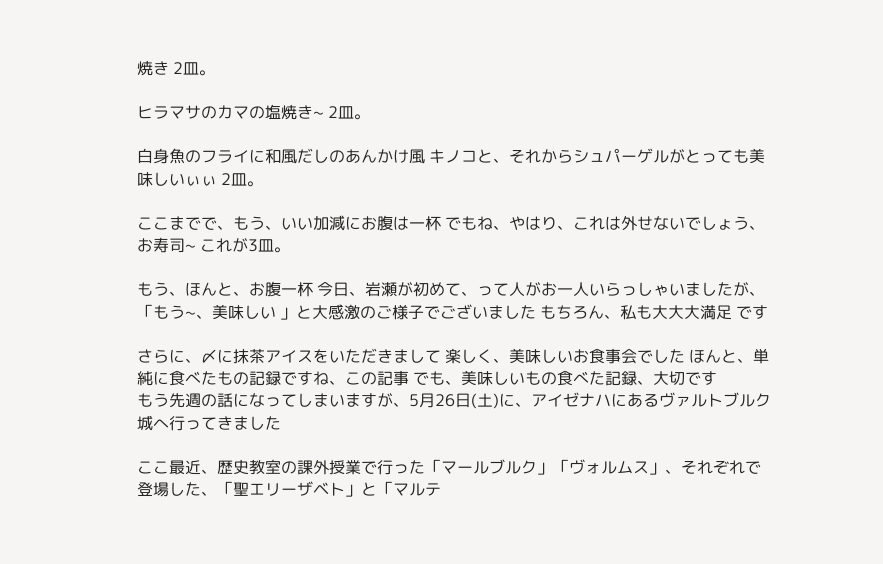焼き 2皿。

ヒラマサのカマの塩焼き~ 2皿。

白身魚のフライに和風だしのあんかけ風 キノコと、それからシュパーゲルがとっても美味しいぃぃ 2皿。

ここまでで、もう、いい加減にお腹は一杯 でもね、やはり、これは外せないでしょう、お寿司~ これが3皿。

もう、ほんと、お腹一杯 今日、岩瀬が初めて、って人がお一人いらっしゃいましたが、「もう~、美味しい 」と大感激のご様子でございました もちろん、私も大大大満足 です

さらに、〆に抹茶アイスをいただきまして 楽しく、美味しいお食事会でした ほんと、単純に食べたもの記録ですね、この記事 でも、美味しいもの食べた記録、大切です
もう先週の話になってしまいますが、5月26日(土)に、アイゼナハにあるヴァルトブルク城へ行ってきました

ここ最近、歴史教室の課外授業で行った「マールブルク」「ヴォルムス」、それぞれで登場した、「聖エリーザベト」と「マルテ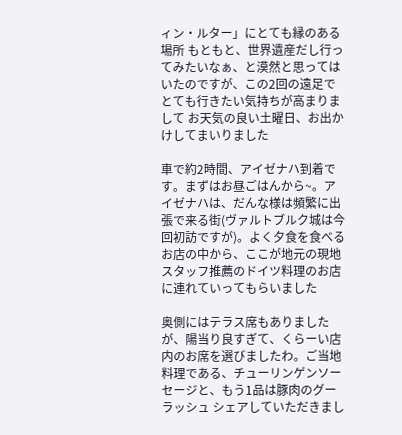ィン・ルター」にとても縁のある場所 もともと、世界遺産だし行ってみたいなぁ、と漠然と思ってはいたのですが、この2回の遠足でとても行きたい気持ちが高まりまして お天気の良い土曜日、お出かけしてまいりました

車で約2時間、アイゼナハ到着です。まずはお昼ごはんから~。アイゼナハは、だんな様は頻繁に出張で来る街(ヴァルトブルク城は今回初訪ですが)。よく夕食を食べるお店の中から、ここが地元の現地スタッフ推薦のドイツ料理のお店に連れていってもらいました

奥側にはテラス席もありましたが、陽当り良すぎて、くらーい店内のお席を選びましたわ。ご当地料理である、チューリンゲンソーセージと、もう1品は豚肉のグーラッシュ シェアしていただきまし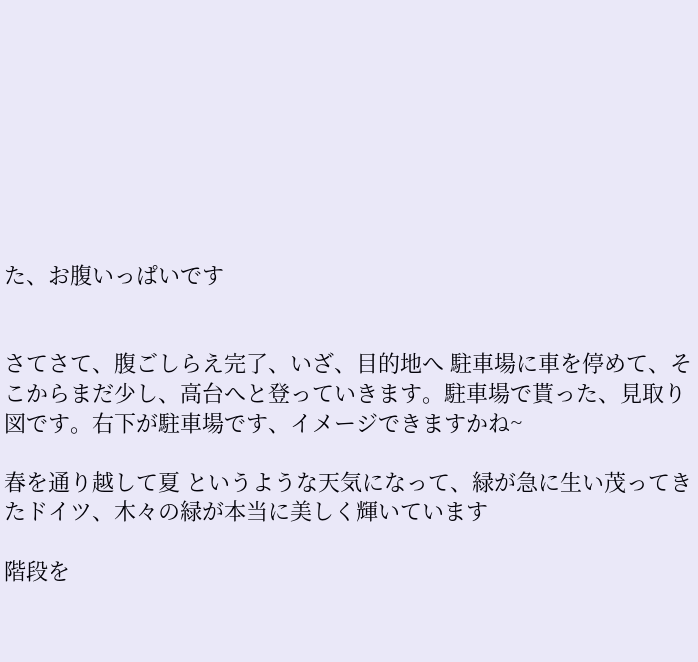た、お腹いっぱいです


さてさて、腹ごしらえ完了、いざ、目的地へ 駐車場に車を停めて、そこからまだ少し、高台へと登っていきます。駐車場で貰った、見取り図です。右下が駐車場です、イメージできますかね~

春を通り越して夏 というような天気になって、緑が急に生い茂ってきたドイツ、木々の緑が本当に美しく輝いています

階段を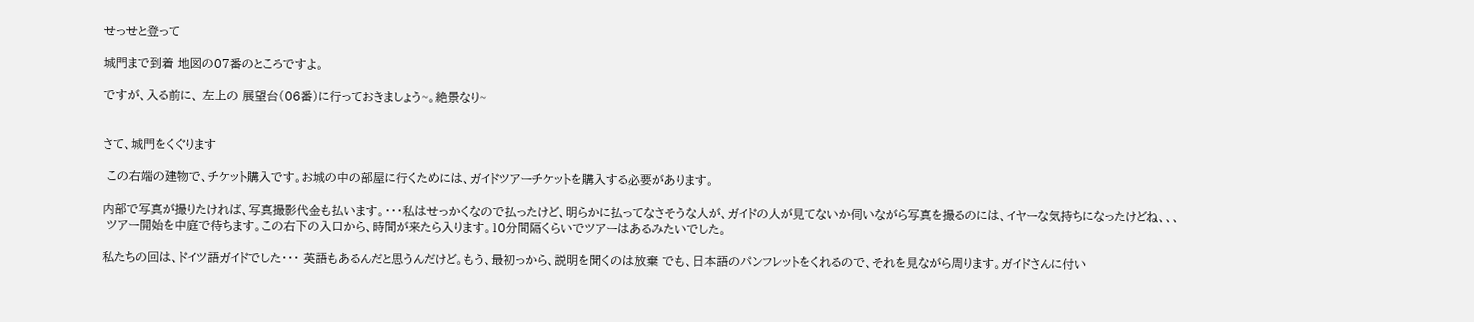せっせと登って

城門まで到着 地図の07番のところですよ。

ですが、入る前に、 左上の 展望台(06番)に行っておきましょう~。絶景なり~


さて、城門をくぐります

 この右端の建物で、チケット購入です。お城の中の部屋に行くためには、ガイドツアーチケットを購入する必要があります。

内部で写真が撮りたければ、写真撮影代金も払います。・・・私はせっかくなので払ったけど、明らかに払ってなさそうな人が、ガイドの人が見てないか伺いながら写真を撮るのには、イヤーな気持ちになったけどね、、、
 ツアー開始を中庭で待ちます。この右下の入口から、時間が来たら入ります。10分間隔くらいでツアーはあるみたいでした。

私たちの回は、ドイツ語ガイドでした・・・ 英語もあるんだと思うんだけど。もう、最初っから、説明を聞くのは放棄 でも、日本語のパンフレットをくれるので、それを見ながら周ります。ガイドさんに付い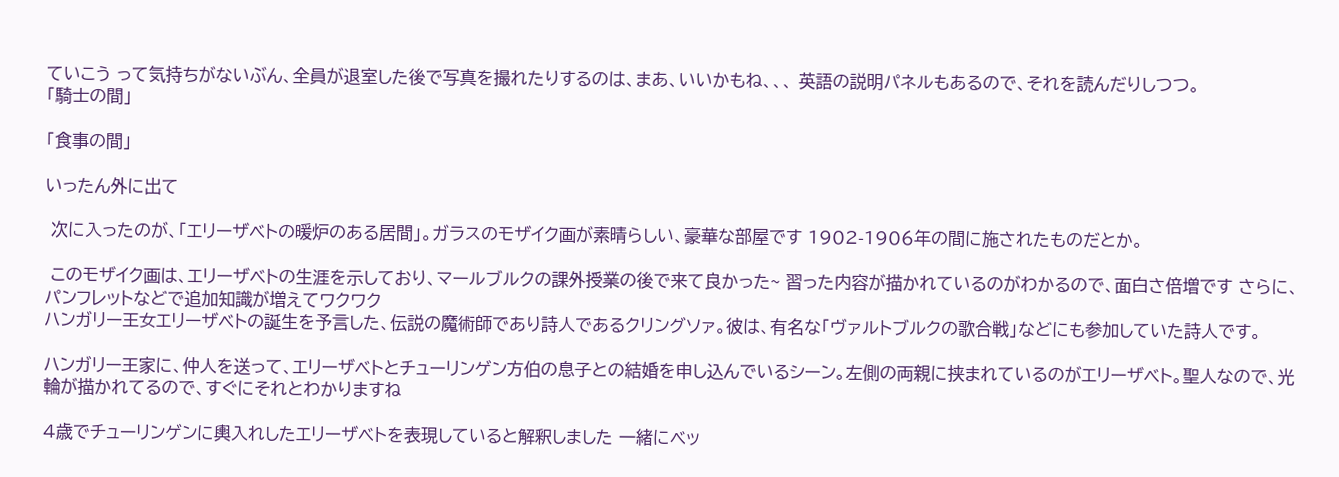ていこう って気持ちがないぶん、全員が退室した後で写真を撮れたりするのは、まあ、いいかもね、、、 英語の説明パネルもあるので、それを読んだりしつつ。
「騎士の間」

「食事の間」

いったん外に出て

 次に入ったのが、「エリーザベトの暖炉のある居間」。ガラスのモザイク画が素晴らしい、豪華な部屋です 1902-1906年の間に施されたものだとか。

 このモザイク画は、エリーザベトの生涯を示しており、マールブルクの課外授業の後で来て良かった~ 習った内容が描かれているのがわかるので、面白さ倍増です さらに、パンフレットなどで追加知識が増えてワクワク
ハンガリー王女エリーザベトの誕生を予言した、伝説の魔術師であり詩人であるクリングソァ。彼は、有名な「ヴァルトブルクの歌合戦」などにも参加していた詩人です。

ハンガリー王家に、仲人を送って、エリーザベトとチューリンゲン方伯の息子との結婚を申し込んでいるシーン。左側の両親に挟まれているのがエリーザベト。聖人なので、光輪が描かれてるので、すぐにそれとわかりますね

4歳でチューリンゲンに輿入れしたエリーザベトを表現していると解釈しました 一緒にベッ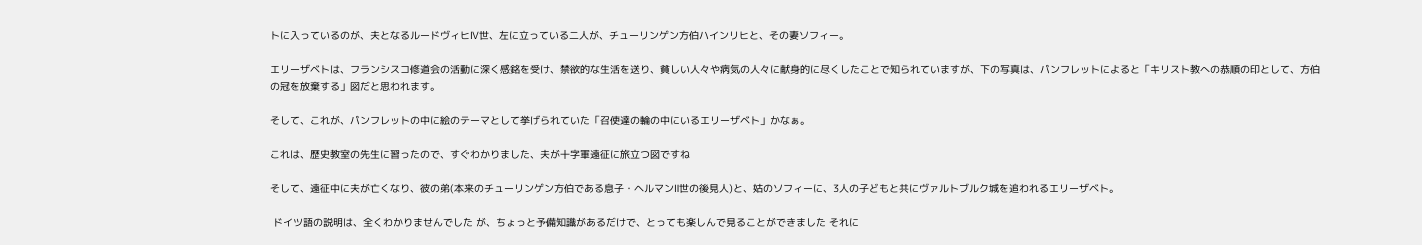トに入っているのが、夫となるルードヴィヒⅣ世、左に立っている二人が、チューリンゲン方伯ハインリヒと、その妻ソフィー。

エリーザベトは、フランシスコ修道会の活動に深く感銘を受け、禁欲的な生活を送り、貧しい人々や病気の人々に献身的に尽くしたことで知られていますが、下の写真は、パンフレットによると「キリスト教への恭順の印として、方伯の冠を放棄する」図だと思われます。

そして、これが、パンフレットの中に絵のテーマとして挙げられていた「召使達の輪の中にいるエリーザベト」かなぁ。

これは、歴史教室の先生に習ったので、すぐわかりました、夫が十字軍遠征に旅立つ図ですね

そして、遠征中に夫が亡くなり、彼の弟(本来のチューリンゲン方伯である息子・ヘルマンⅡ世の後見人)と、姑のソフィーに、3人の子どもと共にヴァルトブルク城を追われるエリーザベト。

 ドイツ語の説明は、全くわかりませんでした が、ちょっと予備知識があるだけで、とっても楽しんで見ることができました それに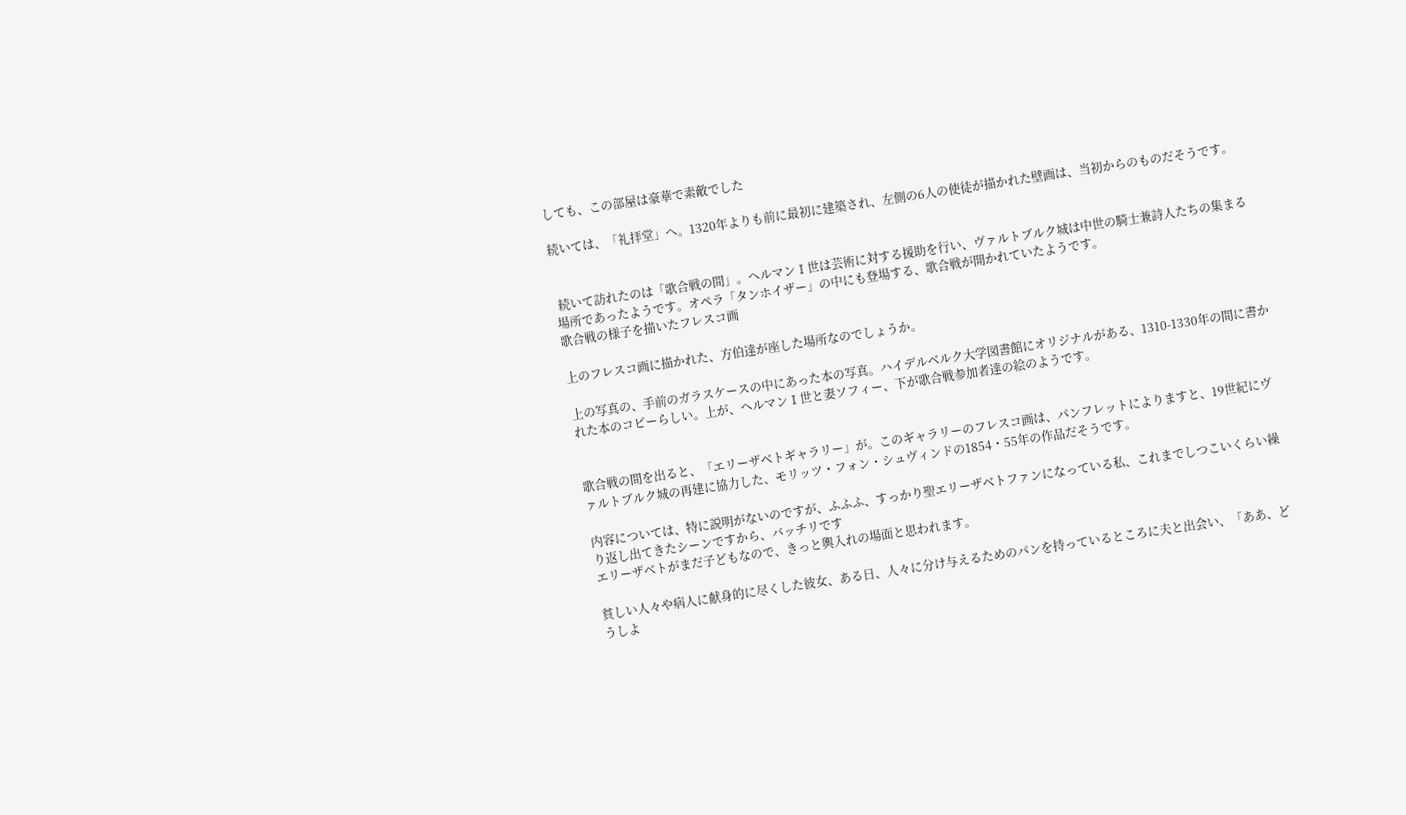しても、この部屋は豪華で素敵でした

続いては、「礼拝堂」へ。1320年よりも前に最初に建築され、左側の6人の使徒が描かれた壁画は、当初からのものだそうです。


 続いて訪れたのは「歌合戦の間」。ヘルマンⅠ世は芸術に対する援助を行い、ヴァルトブルク城は中世の騎士兼詩人たちの集まる場所であったようです。オペラ「タンホイザー」の中にも登場する、歌合戦が開かれていたようです。
歌合戦の様子を描いたフレスコ画

上のフレスコ画に描かれた、方伯達が座した場所なのでしょうか。

上の写真の、手前のガラスケースの中にあった本の写真。ハイデルベルク大学図書館にオリジナルがある、1310-1330年の間に書かれた本のコピーらしい。上が、ヘルマンⅠ世と妻ソフィー、下が歌合戦参加者達の絵のようです。


歌合戦の間を出ると、「エリーザベトギャラリー」が。このギャラリーのフレスコ画は、パンフレットによりますと、19世紀にヴァルトブルク城の再建に協力した、モリッツ・フォン・シュヴィンドの1854・55年の作品だそうです。

内容については、特に説明がないのですが、ふふふ、すっかり聖エリーザベトファンになっている私、これまでしつこいくらい繰り返し出てきたシーンですから、バッチリです
エリーザベトがまだ子どもなので、きっと輿入れの場面と思われます。

貧しい人々や病人に献身的に尽くした彼女、ある日、人々に分け与えるためのパンを持っているところに夫と出会い、「ああ、どうしよ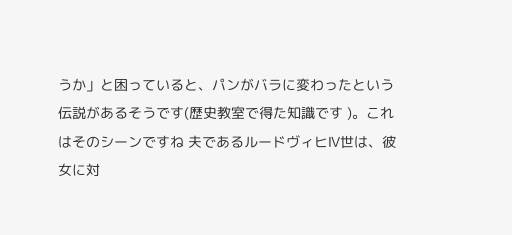うか」と困っていると、パンがバラに変わったという伝説があるそうです(歴史教室で得た知識です )。これはそのシーンですね 夫であるルードヴィヒⅣ世は、彼女に対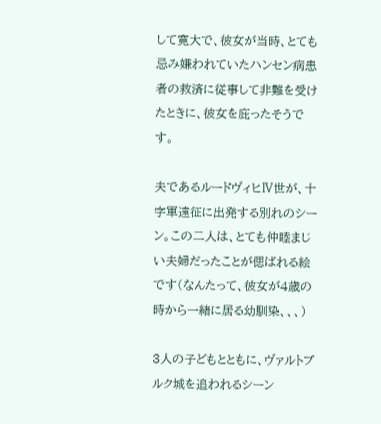して寛大で、彼女が当時、とても忌み嫌われていたハンセン病患者の救済に従事して非難を受けたときに、彼女を庇ったそうです。

夫であるルードヴィヒⅣ世が、十字軍遠征に出発する別れのシーン。この二人は、とても仲睦まじい夫婦だったことが偲ばれる絵です(なんたって、彼女が4歳の時から一緒に居る幼馴染、、、)

3人の子どもとともに、ヴァルトブルク城を追われるシーン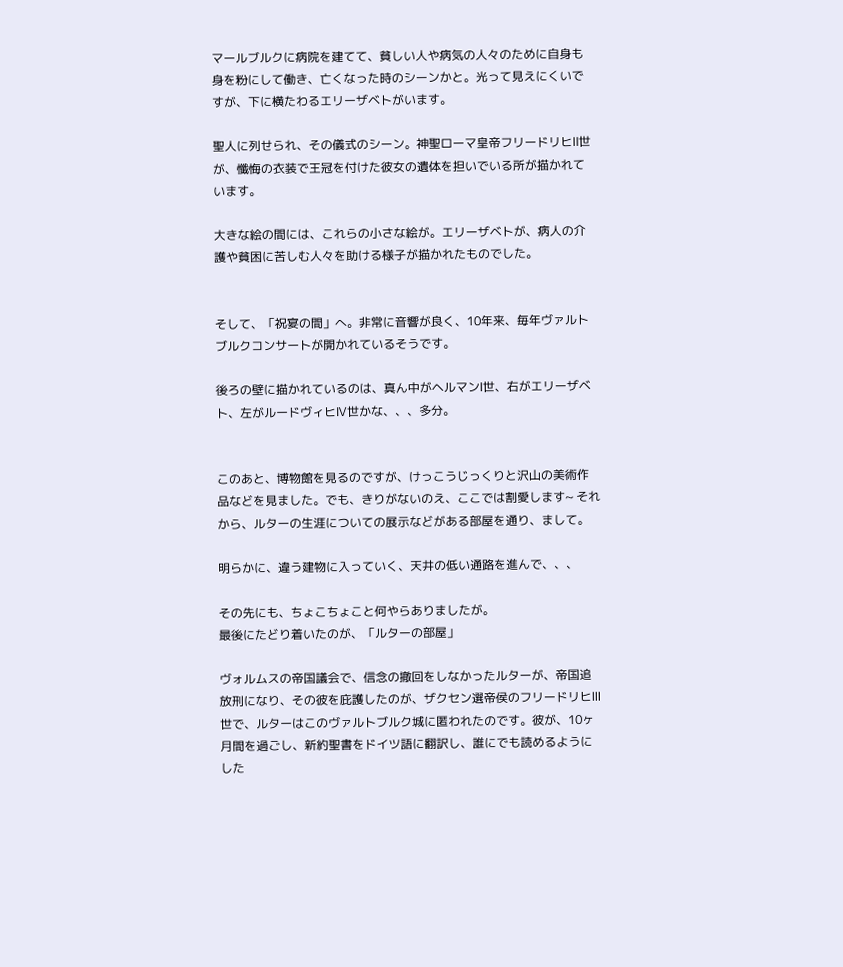マールブルクに病院を建てて、貧しい人や病気の人々のために自身も身を粉にして働き、亡くなった時のシーンかと。光って見えにくいですが、下に横たわるエリーザベトがいます。

聖人に列せられ、その儀式のシーン。神聖ローマ皇帝フリードリヒⅡ世が、懺悔の衣装で王冠を付けた彼女の遺体を担いでいる所が描かれています。

大きな絵の間には、これらの小さな絵が。エリーザベトが、病人の介護や貧困に苦しむ人々を助ける様子が描かれたものでした。


そして、「祝宴の間」へ。非常に音響が良く、10年来、毎年ヴァルトブルクコンサートが開かれているそうです。

後ろの壁に描かれているのは、真ん中がヘルマンⅠ世、右がエリーザベト、左がルードヴィヒⅣ世かな、、、多分。


このあと、博物館を見るのですが、けっこうじっくりと沢山の美術作品などを見ました。でも、きりがないのえ、ここでは割愛します~ それから、ルターの生涯についての展示などがある部屋を通り、まして。

明らかに、違う建物に入っていく、天井の低い通路を進んで、、、

その先にも、ちょこちょこと何やらありましたが。
最後にたどり着いたのが、「ルターの部屋」

ヴォルムスの帝国議会で、信念の撤回をしなかったルターが、帝国追放刑になり、その彼を庇護したのが、ザクセン選帝侯のフリードリヒⅢ世で、ルターはこのヴァルトブルク城に匿われたのです。彼が、10ヶ月間を過ごし、新約聖書をドイツ語に翻訳し、誰にでも読めるようにした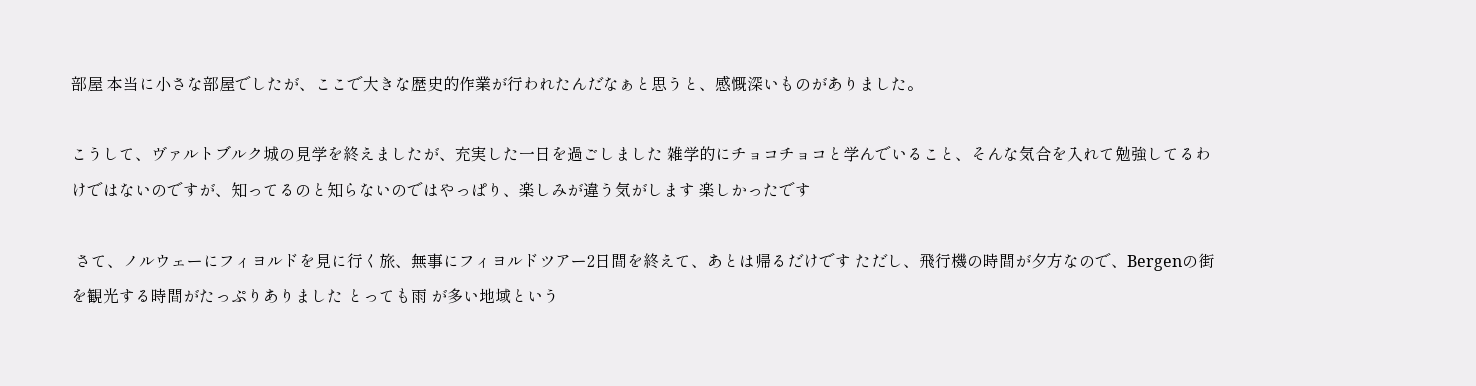部屋 本当に小さな部屋でしたが、ここで大きな歴史的作業が行われたんだなぁと思うと、感慨深いものがありました。

こうして、ヴァルトブルク城の見学を終えましたが、充実した一日を過ごしました 雑学的にチョコチョコと学んでいること、そんな気合を入れて勉強してるわけではないのですが、知ってるのと知らないのではやっぱり、楽しみが違う気がします 楽しかったです

 さて、ノルウェーにフィヨルドを見に行く旅、無事にフィヨルドツアー2日間を終えて、あとは帰るだけです ただし、飛行機の時間が夕方なので、Bergenの街を観光する時間がたっぷりありました とっても雨 が多い地域という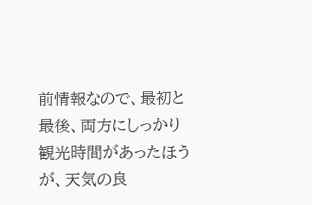前情報なので、最初と最後、両方にしっかり観光時間があったほうが、天気の良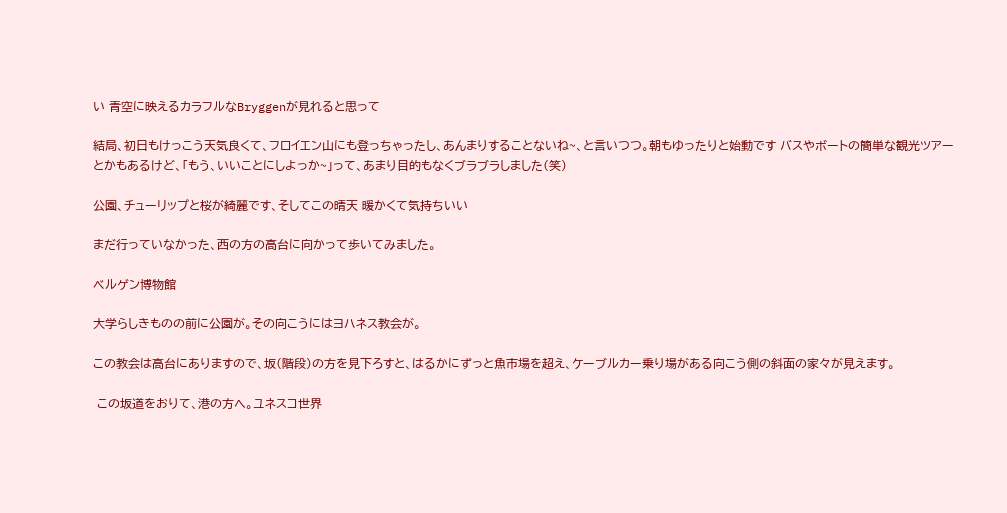い 青空に映えるカラフルなBryggenが見れると思って

結局、初日もけっこう天気良くて、フロイエン山にも登っちゃったし、あんまりすることないね~、と言いつつ。朝もゆったりと始動です バスやボートの簡単な観光ツアーとかもあるけど、「もう、いいことにしよっか~」って、あまり目的もなくブラブラしました(笑)

公園、チューリップと桜が綺麗です、そしてこの晴天 暖かくて気持ちいい

まだ行っていなかった、西の方の高台に向かって歩いてみました。

ベルゲン博物館

大学らしきものの前に公園が。その向こうにはヨハネス教会が。

この教会は高台にありますので、坂(階段)の方を見下ろすと、はるかにずっと魚市場を超え、ケーブルカー乗り場がある向こう側の斜面の家々が見えます。

 この坂道をおりて、港の方へ。ユネスコ世界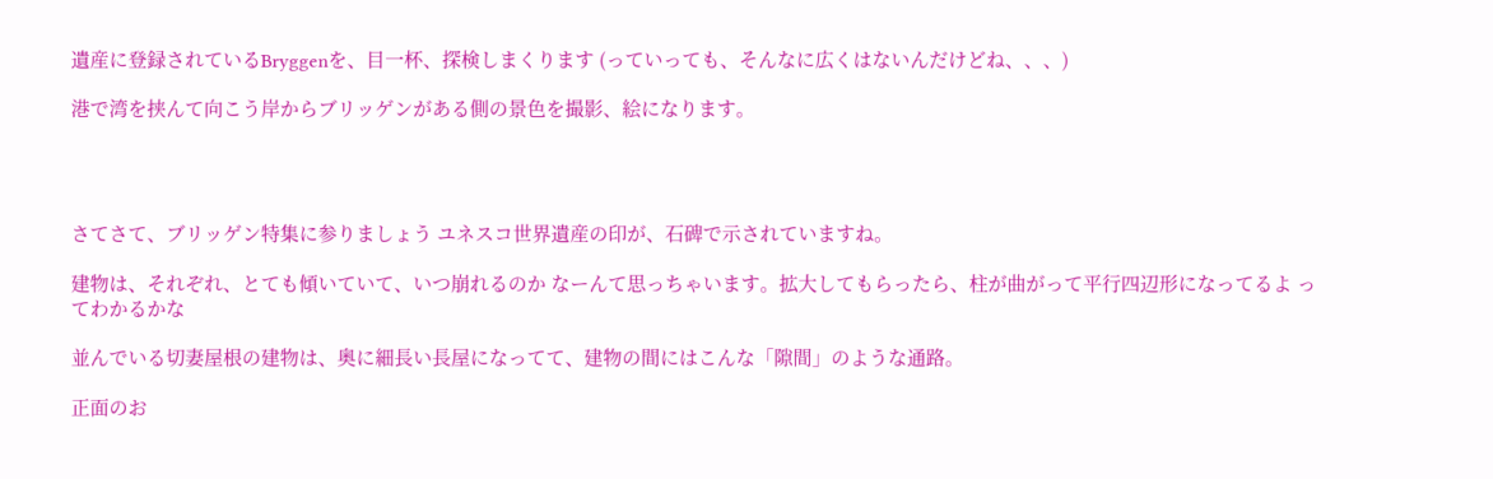遺産に登録されているBryggenを、目一杯、探検しまくります (っていっても、そんなに広くはないんだけどね、、、)

港で湾を挟んて向こう岸からブリッゲンがある側の景色を撮影、絵になります。




さてさて、ブリッゲン特集に参りましょう ユネスコ世界遺産の印が、石碑で示されていますね。

建物は、それぞれ、とても傾いていて、いつ崩れるのか なーんて思っちゃいます。拡大してもらったら、柱が曲がって平行四辺形になってるよ ってわかるかな

並んでいる切妻屋根の建物は、奥に細長い長屋になってて、建物の間にはこんな「隙間」のような通路。

正面のお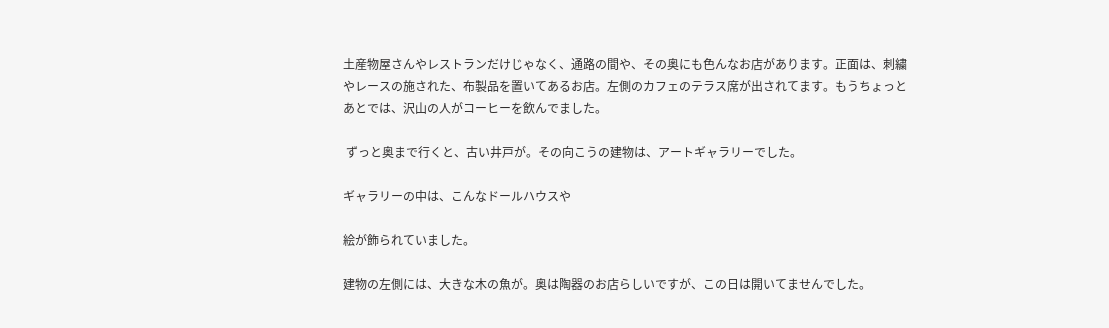土産物屋さんやレストランだけじゃなく、通路の間や、その奥にも色んなお店があります。正面は、刺繍やレースの施された、布製品を置いてあるお店。左側のカフェのテラス席が出されてます。もうちょっとあとでは、沢山の人がコーヒーを飲んでました。

 ずっと奥まで行くと、古い井戸が。その向こうの建物は、アートギャラリーでした。

ギャラリーの中は、こんなドールハウスや

絵が飾られていました。

建物の左側には、大きな木の魚が。奥は陶器のお店らしいですが、この日は開いてませんでした。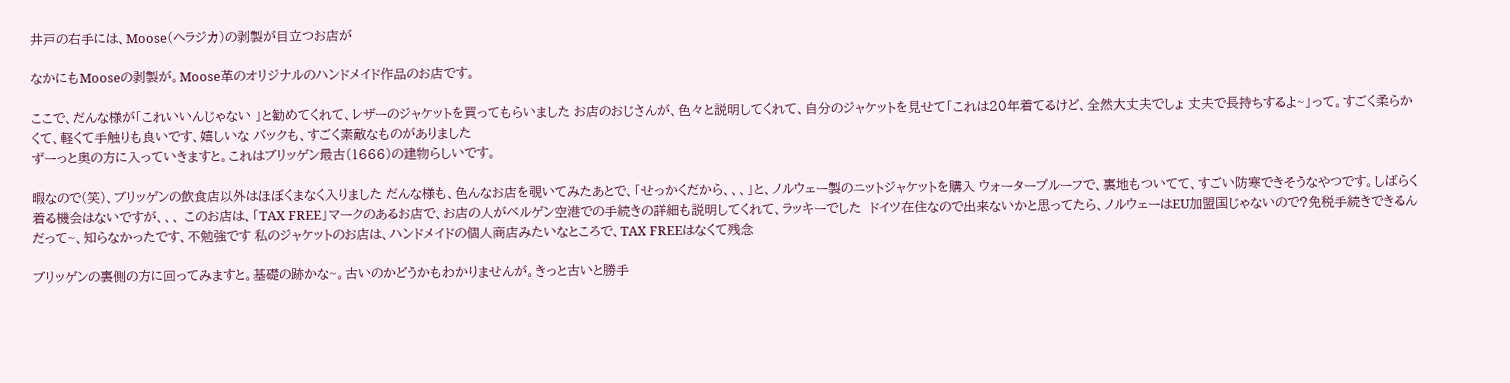井戸の右手には、Moose(ヘラジカ)の剥製が目立つお店が

なかにもMooseの剥製が。Moose革のオリジナルのハンドメイド作品のお店です。

ここで、だんな様が「これいいんじゃない 」と勧めてくれて、レザーのジャケットを買ってもらいました お店のおじさんが、色々と説明してくれて、自分のジャケットを見せて「これは20年着てるけど、全然大丈夫でしょ 丈夫で長持ちするよ~」って。すごく柔らかくて、軽くて手触りも良いです、嬉しいな バックも、すごく素敵なものがありました
ずーっと奥の方に入っていきますと。これはブリッゲン最古(1666)の建物らしいです。

暇なので(笑)、ブリッゲンの飲食店以外はほぼくまなく入りました だんな様も、色んなお店を覗いてみたあとで、「せっかくだから、、、」と、ノルウェー製のニットジャケットを購入 ウォータープルーフで、裏地もついてて、すごい防寒できそうなやつです。しばらく着る機会はないですが、、、 このお店は、「TAX FREE」マークのあるお店で、お店の人がベルゲン空港での手続きの詳細も説明してくれて、ラッキーでした  ドイツ在住なので出来ないかと思ってたら、ノルウェーはEU加盟国じゃないので?免税手続きできるんだって~、知らなかったです、不勉強です 私のジャケットのお店は、ハンドメイドの個人商店みたいなところで、TAX FREEはなくて残念

ブリッゲンの裏側の方に回ってみますと。基礎の跡かな~。古いのかどうかもわかりませんが。きっと古いと勝手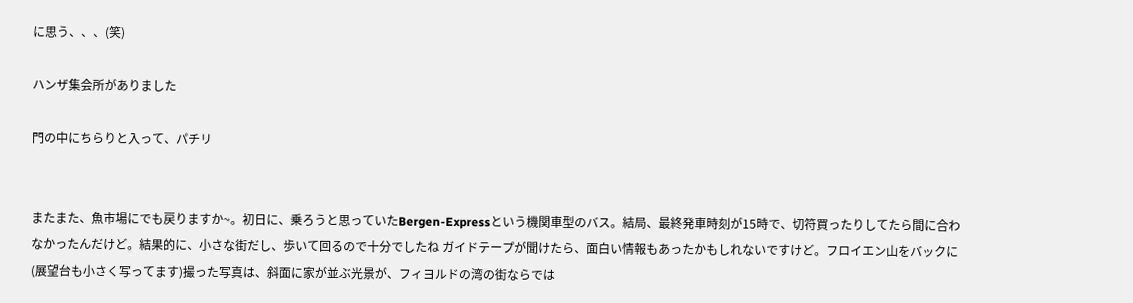に思う、、、(笑)

ハンザ集会所がありました

門の中にちらりと入って、パチリ


またまた、魚市場にでも戻りますか~。初日に、乗ろうと思っていたBergen-Expressという機関車型のバス。結局、最終発車時刻が15時で、切符買ったりしてたら間に合わなかったんだけど。結果的に、小さな街だし、歩いて回るので十分でしたね ガイドテープが聞けたら、面白い情報もあったかもしれないですけど。フロイエン山をバックに(展望台も小さく写ってます)撮った写真は、斜面に家が並ぶ光景が、フィヨルドの湾の街ならでは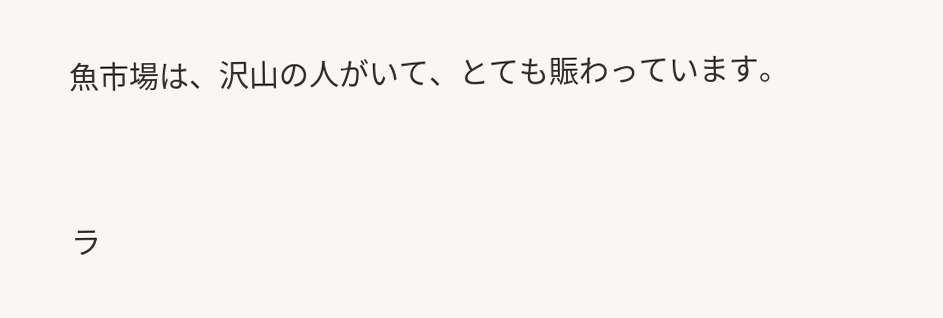魚市場は、沢山の人がいて、とても賑わっています。




ラ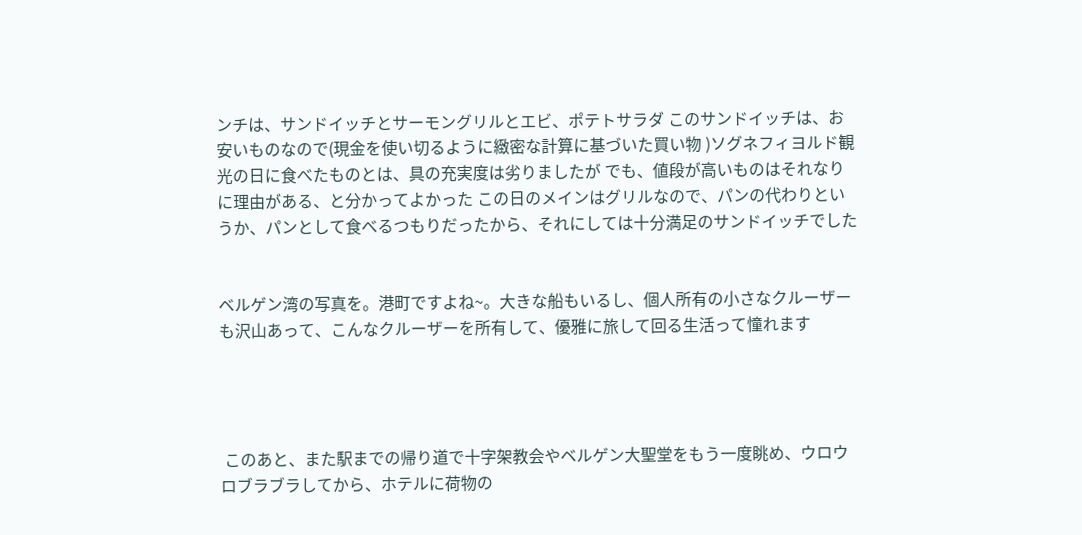ンチは、サンドイッチとサーモングリルとエビ、ポテトサラダ このサンドイッチは、お安いものなので(現金を使い切るように緻密な計算に基づいた買い物 )ソグネフィヨルド観光の日に食べたものとは、具の充実度は劣りましたが でも、値段が高いものはそれなりに理由がある、と分かってよかった この日のメインはグリルなので、パンの代わりというか、パンとして食べるつもりだったから、それにしては十分満足のサンドイッチでした


ベルゲン湾の写真を。港町ですよね~。大きな船もいるし、個人所有の小さなクルーザーも沢山あって、こんなクルーザーを所有して、優雅に旅して回る生活って憧れます




 このあと、また駅までの帰り道で十字架教会やベルゲン大聖堂をもう一度眺め、ウロウロブラブラしてから、ホテルに荷物の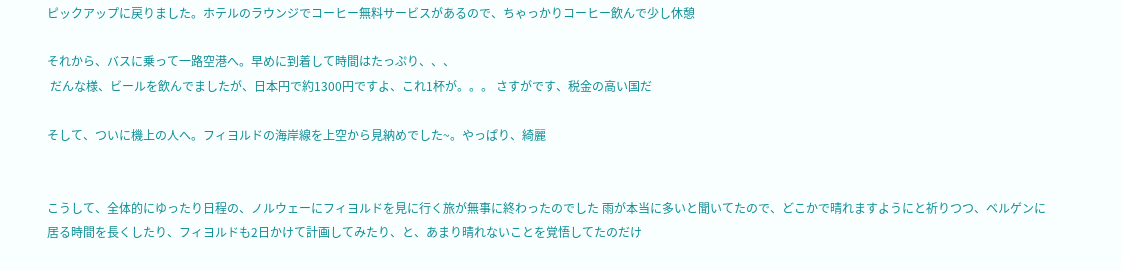ピックアップに戻りました。ホテルのラウンジでコーヒー無料サービスがあるので、ちゃっかりコーヒー飲んで少し休憩

それから、バスに乗って一路空港へ。早めに到着して時間はたっぷり、、、
 だんな様、ビールを飲んでましたが、日本円で約1300円ですよ、これ1杯が。。。 さすがです、税金の高い国だ

そして、ついに機上の人へ。フィヨルドの海岸線を上空から見納めでした~。やっぱり、綺麗


こうして、全体的にゆったり日程の、ノルウェーにフィヨルドを見に行く旅が無事に終わったのでした 雨が本当に多いと聞いてたので、どこかで晴れますようにと祈りつつ、ベルゲンに居る時間を長くしたり、フィヨルドも2日かけて計画してみたり、と、あまり晴れないことを覚悟してたのだけ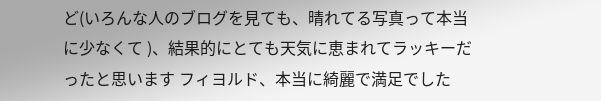ど(いろんな人のブログを見ても、晴れてる写真って本当に少なくて )、結果的にとても天気に恵まれてラッキーだったと思います フィヨルド、本当に綺麗で満足でした